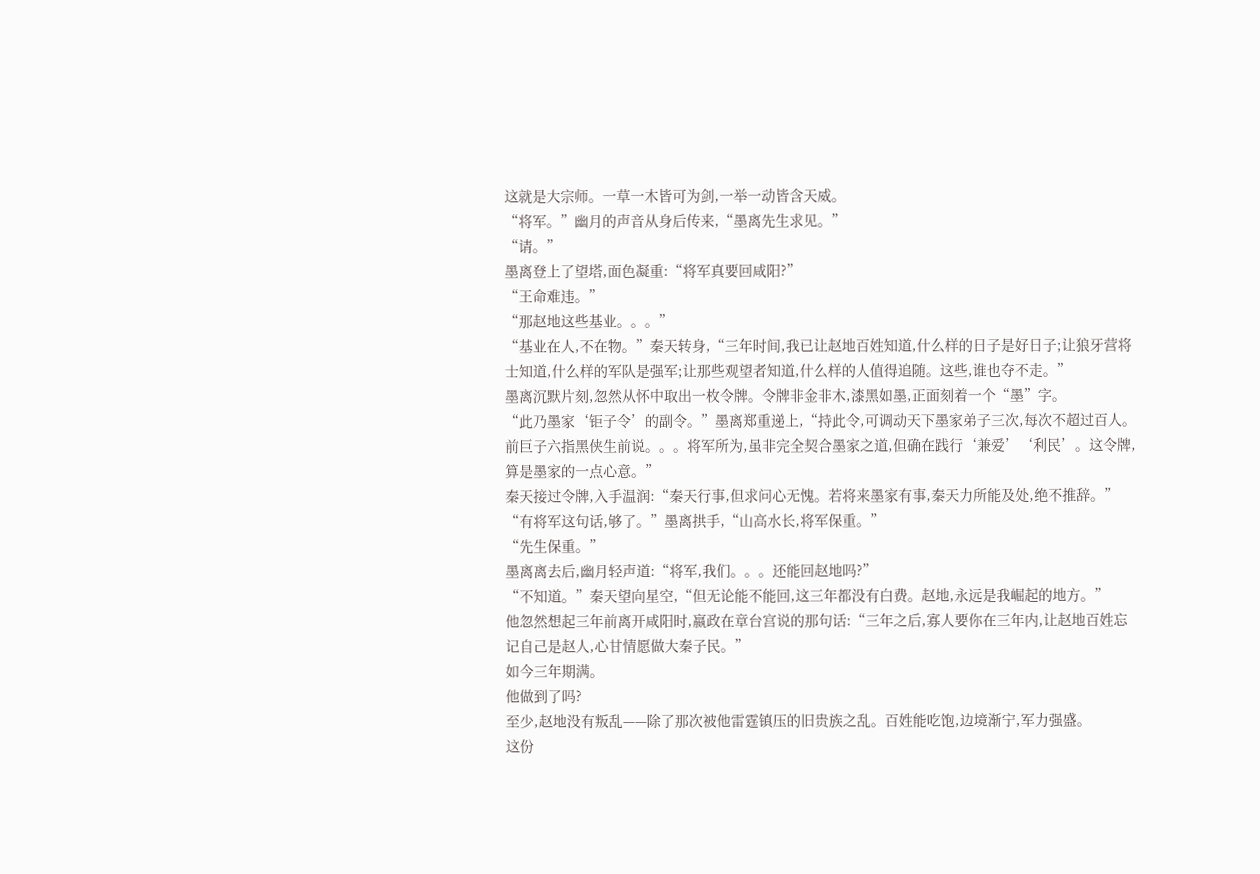这就是大宗师。一草一木皆可为剑,一举一动皆含天威。
“将军。”幽月的声音从身后传来,“墨离先生求见。”
“请。”
墨离登上了望塔,面色凝重:“将军真要回咸阳?”
“王命难违。”
“那赵地这些基业。。。”
“基业在人,不在物。”秦天转身,“三年时间,我已让赵地百姓知道,什么样的日子是好日子;让狼牙营将士知道,什么样的军队是强军;让那些观望者知道,什么样的人值得追随。这些,谁也夺不走。”
墨离沉默片刻,忽然从怀中取出一枚令牌。令牌非金非木,漆黑如墨,正面刻着一个“墨”字。
“此乃墨家‘钜子令’的副令。”墨离郑重递上,“持此令,可调动天下墨家弟子三次,每次不超过百人。前巨子六指黑侠生前说。。。将军所为,虽非完全契合墨家之道,但确在践行‘兼爱’‘利民’。这令牌,算是墨家的一点心意。”
秦天接过令牌,入手温润:“秦天行事,但求问心无愧。若将来墨家有事,秦天力所能及处,绝不推辞。”
“有将军这句话,够了。”墨离拱手,“山高水长,将军保重。”
“先生保重。”
墨离离去后,幽月轻声道:“将军,我们。。。还能回赵地吗?”
“不知道。”秦天望向星空,“但无论能不能回,这三年都没有白费。赵地,永远是我崛起的地方。”
他忽然想起三年前离开咸阳时,嬴政在章台宫说的那句话:“三年之后,寡人要你在三年内,让赵地百姓忘记自己是赵人,心甘情愿做大秦子民。”
如今三年期满。
他做到了吗?
至少,赵地没有叛乱——除了那次被他雷霆镇压的旧贵族之乱。百姓能吃饱,边境渐宁,军力强盛。
这份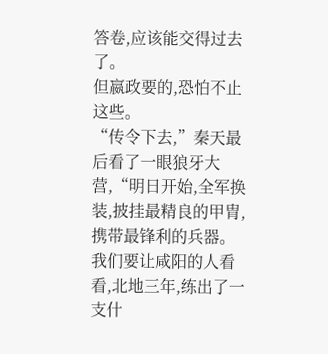答卷,应该能交得过去了。
但嬴政要的,恐怕不止这些。
“传令下去,”秦天最后看了一眼狼牙大营,“明日开始,全军换装,披挂最精良的甲胄,携带最锋利的兵器。我们要让咸阳的人看看,北地三年,练出了一支什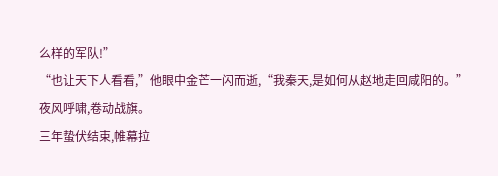么样的军队!”
“也让天下人看看,”他眼中金芒一闪而逝,“我秦天,是如何从赵地走回咸阳的。”
夜风呼啸,卷动战旗。
三年蛰伏结束,帷幕拉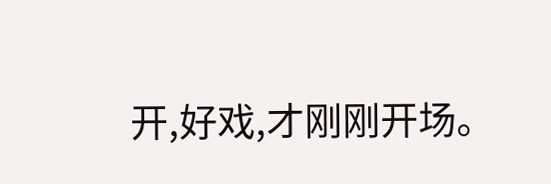开,好戏,才刚刚开场。